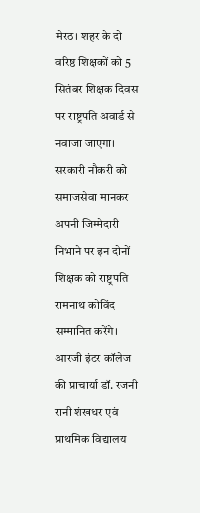मेरठ। शहर के दो वरिष्ठ शिक्षकों को 5 सितंबर शिक्षक दिवस पर राष्ट्रपति अवार्ड से नवाजा जाएगा। सरकारी नौकरी को समाजसेवा मानकर अपनी जिम्मेदारी निभाने पर इन दोनों शिक्षक को राष्ट्रपति रामनाथ कोविंद सम्मानित करेंगे। आरजी इंटर कॉलेज की प्राचार्या डॉ. रजनी रानी शंखधर एवं प्राथमिक विद्यालय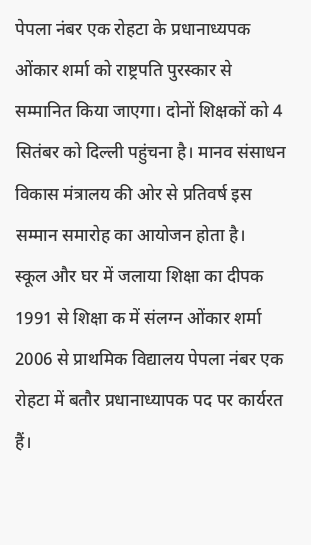पेपला नंबर एक रोहटा के प्रधानाध्यपक ओंकार शर्मा को राष्ट्रपति पुरस्कार से सम्मानित किया जाएगा। दोनों शिक्षकों को 4 सितंबर को दिल्ली पहुंचना है। मानव संसाधन विकास मंत्रालय की ओर से प्रतिवर्ष इस सम्मान समारोह का आयोजन होता है।
स्कूल और घर में जलाया शिक्षा का दीपक
1991 से शिक्षा क में संलग्न ओंकार शर्मा 2006 से प्राथमिक विद्यालय पेपला नंबर एक रोहटा में बतौर प्रधानाध्यापक पद पर कार्यरत हैं।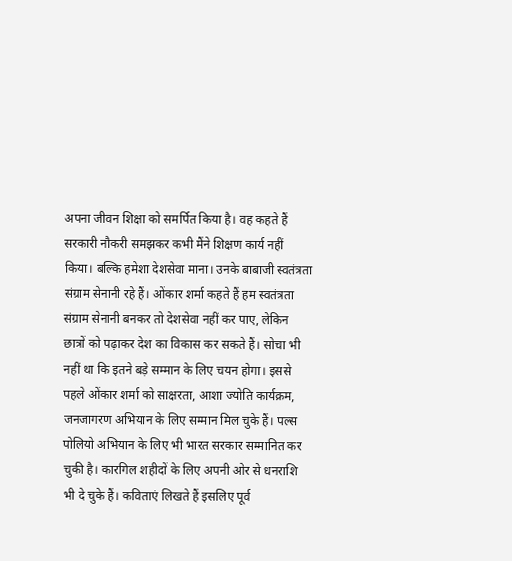अपना जीवन शिक्षा को समर्पित किया है। वह कहते हैं सरकारी नौकरी समझकर कभी मैंने शिक्षण कार्य नहीं किया। बल्कि हमेशा देशसेवा माना। उनके बाबाजी स्वतंत्रता संग्राम सेनानी रहे हैं। ओंकार शर्मा कहते हैं हम स्वतंत्रता संग्राम सेनानी बनकर तो देशसेवा नहीं कर पाए, लेकिन छात्रों को पढ़ाकर देश का विकास कर सकते हैं। सोचा भी नहीं था कि इतने बड़े सम्मान के लिए चयन होगा। इससे पहले ओंकार शर्मा को साक्षरता, आशा ज्योति कार्यक्रम, जनजागरण अभियान के लिए सम्मान मिल चुके हैं। पल्स पोलियो अभियान के लिए भी भारत सरकार सम्मानित कर चुकी है। कारगिल शहीदों के लिए अपनी ओर से धनराशि भी दे चुके हैं। कविताएं लिखते हैं इसलिए पूर्व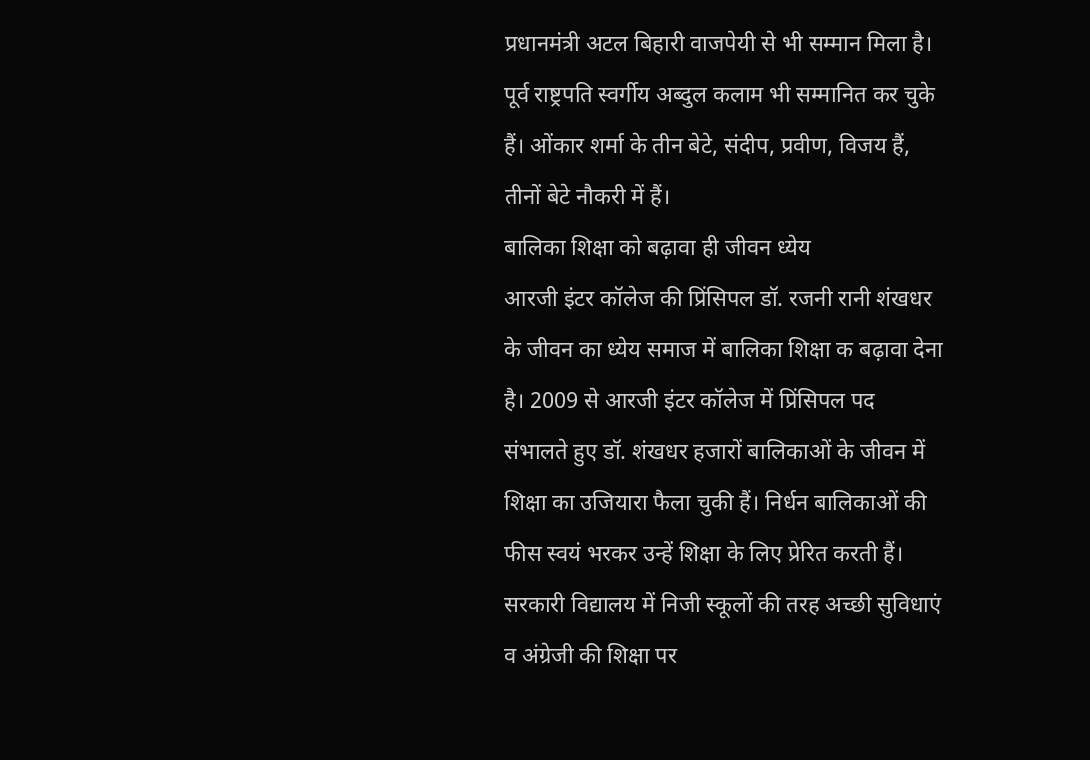प्रधानमंत्री अटल बिहारी वाजपेयी से भी सम्मान मिला है। पूर्व राष्ट्रपति स्वर्गीय अब्दुल कलाम भी सम्मानित कर चुके हैं। ओंकार शर्मा के तीन बेटे, संदीप, प्रवीण, विजय हैं, तीनों बेटे नौकरी में हैं।
बालिका शिक्षा को बढ़ावा ही जीवन ध्येय
आरजी इंटर कॉलेज की प्रिंसिपल डॉ. रजनी रानी शंखधर के जीवन का ध्येय समाज में बालिका शिक्षा क बढ़ावा देना है। 2009 से आरजी इंटर कॉलेज में प्रिंसिपल पद संभालते हुए डॉ. शंखधर हजारों बालिकाओं के जीवन में शिक्षा का उजियारा फैला चुकी हैं। निर्धन बालिकाओं की फीस स्वयं भरकर उन्हें शिक्षा के लिए प्रेरित करती हैं। सरकारी विद्यालय में निजी स्कूलों की तरह अच्छी सुविधाएं व अंग्रेजी की शिक्षा पर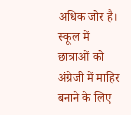अधिक जोर है। स्कूल में छात्राओं को अंग्रेजी में माहिर बनाने के लिए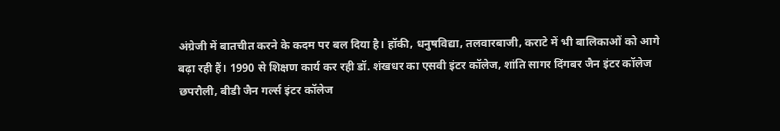अंग्रेजी में बातचीत करने के कदम पर बल दिया है। हॉकी, धनुषविद्या, तलवारबाजी, कराटे में भी बालिकाओं को आगे बढ़ा रही हैं। 1990 से शिक्षण कार्य कर रही डॉ. शंखधर का एसवी इंटर कॉलेज, शांति सागर दिंगबर जैन इंटर कॉलेज छपरौली, बीडी जैन गर्ल्स इंटर कॉलेज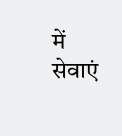में सेवाएं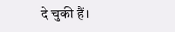दे चुकी हैं।